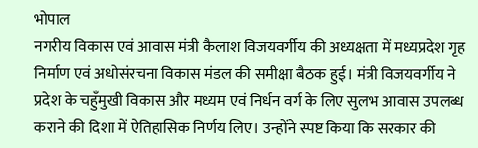भोपाल
नगरीय विकास एवं आवास मंत्री कैलाश विजयवर्गीय की अध्यक्षता में मध्यप्रदेश गृह निर्माण एवं अधोसंरचना विकास मंडल की समीक्षा बैठक हुई। मंत्री विजयवर्गीय ने प्रदेश के चहुँमुखी विकास और मध्यम एवं निर्धन वर्ग के लिए सुलभ आवास उपलब्ध कराने की दिशा में ऐतिहासिक निर्णय लिए। उन्होंने स्पष्ट किया कि सरकार की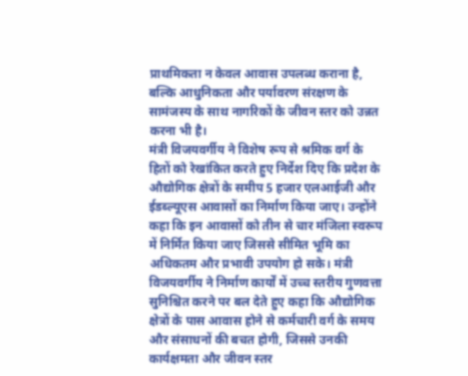प्राथमिकता न केवल आवास उपलब्ध कराना है, बल्कि आधुनिकता और पर्यावरण संरक्षण के सामंजस्य के साथ नागरिकों के जीवन स्तर को उन्नत करना भी है।
मंत्री विजयवर्गीय ने विशेष रूप से श्रमिक वर्ग के हितों को रेखांकित करते हुए निर्देश दिए कि प्रदेश के औद्योगिक क्षेत्रों के समीप 5 हजार एलआईजी और ईडब्ल्यूएस आवासों का निर्माण किया जाए। उन्होंने कहा कि इन आवासों को तीन से चार मंजिला स्वरूप में निर्मित किया जाए जिससे सीमित भूमि का अधिकतम और प्रभावी उपयोग हो सके। मंत्री विजयवर्गीय ने निर्माण कार्यों में उच्च स्तरीय गुणवत्ता सुनिश्चित करने पर बल देते हुए कहा कि औद्योगिक क्षेत्रों के पास आवास होने से कर्मचारी वर्ग के समय और संसाधनों की बचत होगी, जिससे उनकी कार्यक्षमता और जीवन स्तर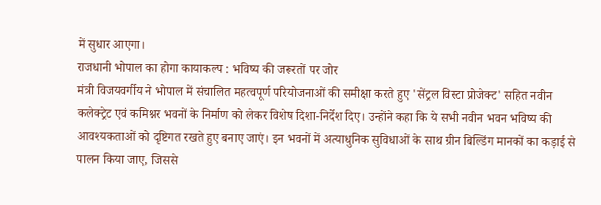में सुधार आएगा।
राजधानी भोपाल का होगा कायाकल्प : भविष्य की जरूरतों पर जोर
मंत्री विजयवर्गीय ने भोपाल में संचालित महत्वपूर्ण परियोजनाओं की समीक्षा करते हुए 'सेंट्रल विस्टा प्रोजेक्ट' सहित नवीन कलेक्ट्रेट एवं कमिश्नर भवनों के निर्माण को लेकर विशेष दिशा-निर्देश दिए। उन्होंने कहा कि ये सभी नवीन भवन भविष्य की आवश्यकताओं को दृष्टिगत रखते हुए बनाए जाएं। इन भवनों में अत्याधुनिक सुविधाओं के साथ ग्रीन बिल्डिंग मानकों का कड़ाई से पालन किया जाए, जिससे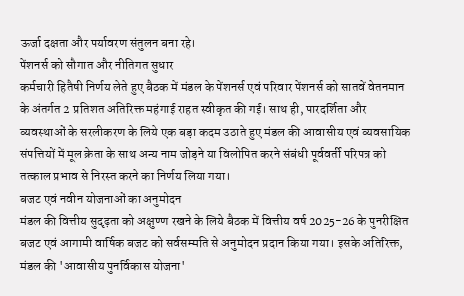ऊर्जा दक्षता और पर्यावरण संतुलन बना रहे।
पेंशनर्स को सौगात और नीतिगत सुधार
कर्मचारी हितैषी निर्णय लेते हुए बैठक में मंडल के पेंशनर्स एवं परिवार पेंशनर्स को सातवें वेतनमान के अंतर्गत 2 प्रतिशत अतिरिक्त महंगाई राहत स्वीकृत की गई। साथ ही, पारदर्शिता और व्यवस्थाओं के सरलीकरण के लिये एक बड़ा कदम उठाते हुए मंडल की आवासीय एवं व्यवसायिक संपत्तियों में मूल क्रेता के साथ अन्य नाम जोड़ने या विलोपित करने संबंधी पूर्ववर्ती परिपत्र को तत्काल प्रभाव से निरस्त करने का निर्णय लिया गया।
बजट एवं नवीन योजनाओं का अनुमोदन
मंडल की वित्तीय सुदृढ़ता को अक्षुण्ण रखने के लिये बैठक में वित्तीय वर्ष 2025-26 के पुनरीक्षित बजट एवं आगामी वार्षिक बजट को सर्वसम्मति से अनुमोदन प्रदान किया गया। इसके अतिरिक्त, मंडल की 'आवासीय पुनर्विकास योजना'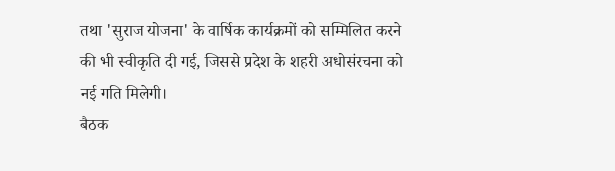तथा 'सुराज योजना' के वार्षिक कार्यक्रमों को सम्मिलित करने की भी स्वीकृति दी गई, जिससे प्रदेश के शहरी अधोसंरचना को नई गति मिलेगी।
बैठक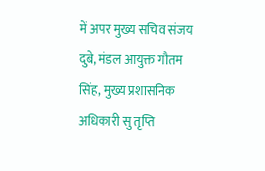में अपर मुख्य सचिव संजय दुबे, मंडल आयुक्त गौतम सिंह, मुख्य प्रशासनिक अधिकारी सु तृप्ति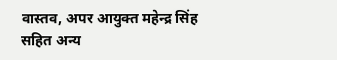वास्तव, अपर आयुक्त महेन्द्र सिंह सहित अन्य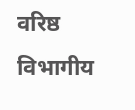वरिष्ठ विभागीय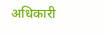अधिकारी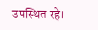उपस्थित रहे।